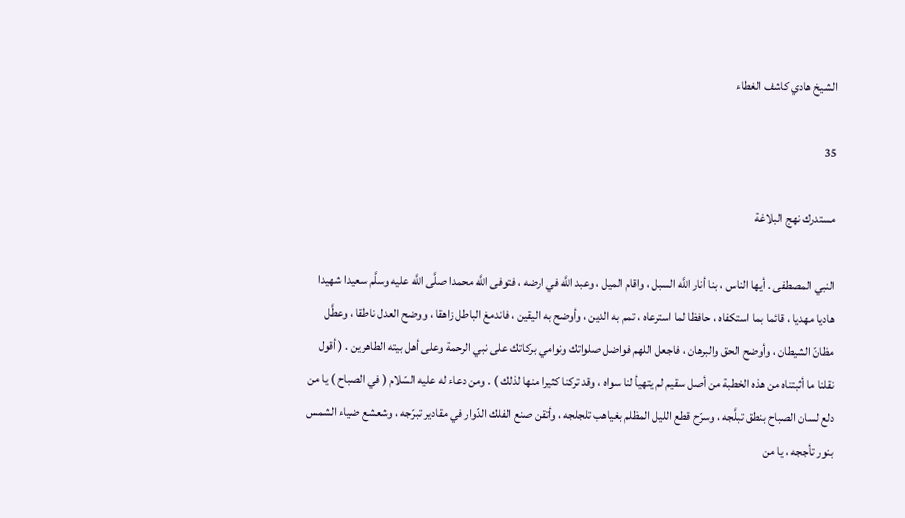الشيخ هادي كاشف الغطاء

35

مستدرك نهج البلاغة

النبي المصطفى . أيها الناس ، بنا أنار اللَّه السبل ، واقام الميل ، وعبد اللَّه في ارضه ، فتوفى اللَّه محمدا صلَّى اللَّه عليه وسلَّم سعيدا شهيدا هاديا مهديا ، قائما بما استكفاه ، حافظا لما استرعاه ، تمم به الدين ، وأوضح به اليقين ، فاندمغ الباطل زاهقا ، ووضح العدل ناطقا ، وعطَّل مظانّ الشيطان ، وأوضح الحق والبرهان ، فاجعل اللهم فواضل صلواتك ونوامي بركاتك على نبي الرحمة وعلى أهل بيته الطاهرين . ( أقول نقلنا ما أثبتناه من هذه الخطبة من أصل سقيم لم يتهيأ لنا سواه ، وقد تركنا كثيرا منها لذلك ) . ومن دعاء له عليه السّلام ( في الصباح ) يا من دلع لسان الصباح بنطق تبلَّجه ، وسرّح قطع الليل المظلم بغياهب تلجلجه ، وأتقن صنع الفلك الدّوار في مقادير تبرّجه ، وشعشع ضياء الشمس بنور تأججه ، يا من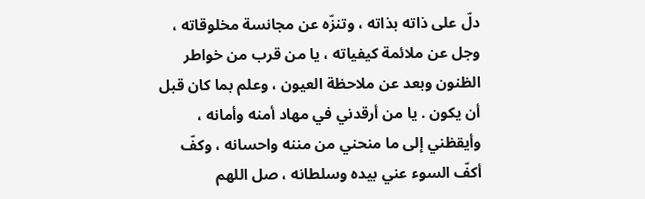دلّ على ذاته بذاته ، وتنزّه عن مجانسة مخلوقاته ، وجل عن ملائمة كيفياته ، يا من قرب من خواطر الظنون وبعد عن ملاحظة العيون ، وعلم بما كان قبل أن يكون . يا من أرقدني في مهاد أمنه وأمانه ، وأيقظني إلى ما منحني من مننه واحسانه ، وكفّ أكفّ السوء عني بيده وسلطانه ، صل اللهم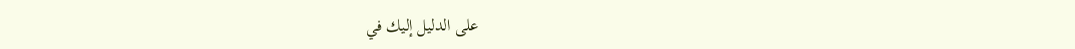على الدليل إليك في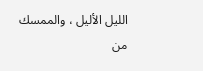الليل الأليل ، والممسك من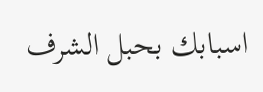اسبابك بحبل الشرف